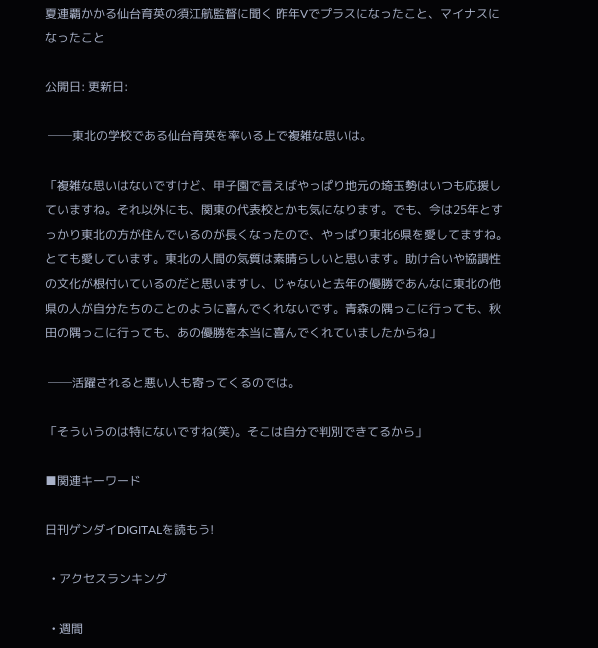夏連覇かかる仙台育英の須江航監督に聞く 昨年Vでプラスになったこと、マイナスになったこと

公開日: 更新日:

 ──東北の学校である仙台育英を率いる上で複雑な思いは。

「複雑な思いはないですけど、甲子園で言えばやっぱり地元の埼玉勢はいつも応援していますね。それ以外にも、関東の代表校とかも気になります。でも、今は25年とすっかり東北の方が住んでいるのが長くなったので、やっぱり東北6県を愛してますね。とても愛しています。東北の人間の気質は素晴らしいと思います。助け合いや協調性の文化が根付いているのだと思いますし、じゃないと去年の優勝であんなに東北の他県の人が自分たちのことのように喜んでくれないです。青森の隅っこに行っても、秋田の隅っこに行っても、あの優勝を本当に喜んでくれていましたからね」

 ──活躍されると悪い人も寄ってくるのでは。

「そういうのは特にないですね(笑)。そこは自分で判別できてるから」

■関連キーワード

日刊ゲンダイDIGITALを読もう!

  • アクセスランキング

  • 週間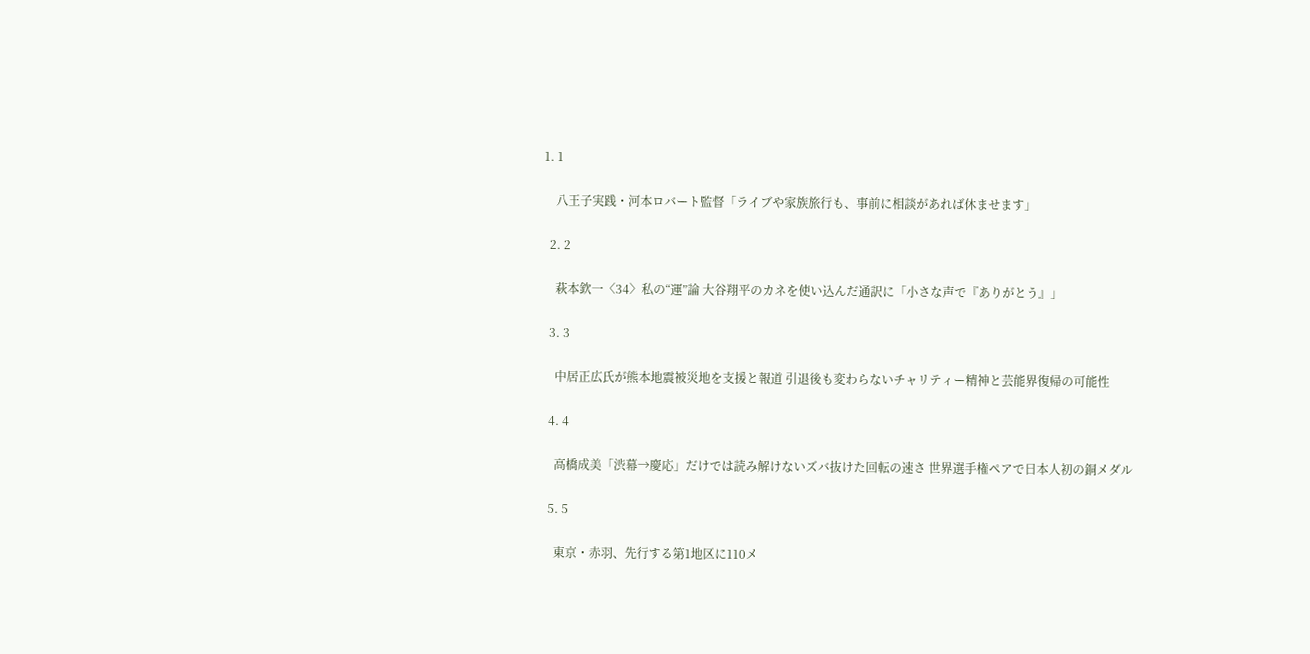1. 1

    八王子実践・河本ロバート監督「ライブや家族旅行も、事前に相談があれば休ませます」

  2. 2

    萩本欽一〈34〉私の“運”論 大谷翔平のカネを使い込んだ通訳に「小さな声で『ありがとう』」

  3. 3

    中居正広氏が熊本地震被災地を支援と報道 引退後も変わらないチャリティー精神と芸能界復帰の可能性

  4. 4

    高橋成美「渋幕→慶応」だけでは読み解けないズバ抜けた回転の速さ 世界選手権ペアで日本人初の銅メダル

  5. 5

    東京・赤羽、先行する第1地区に110メ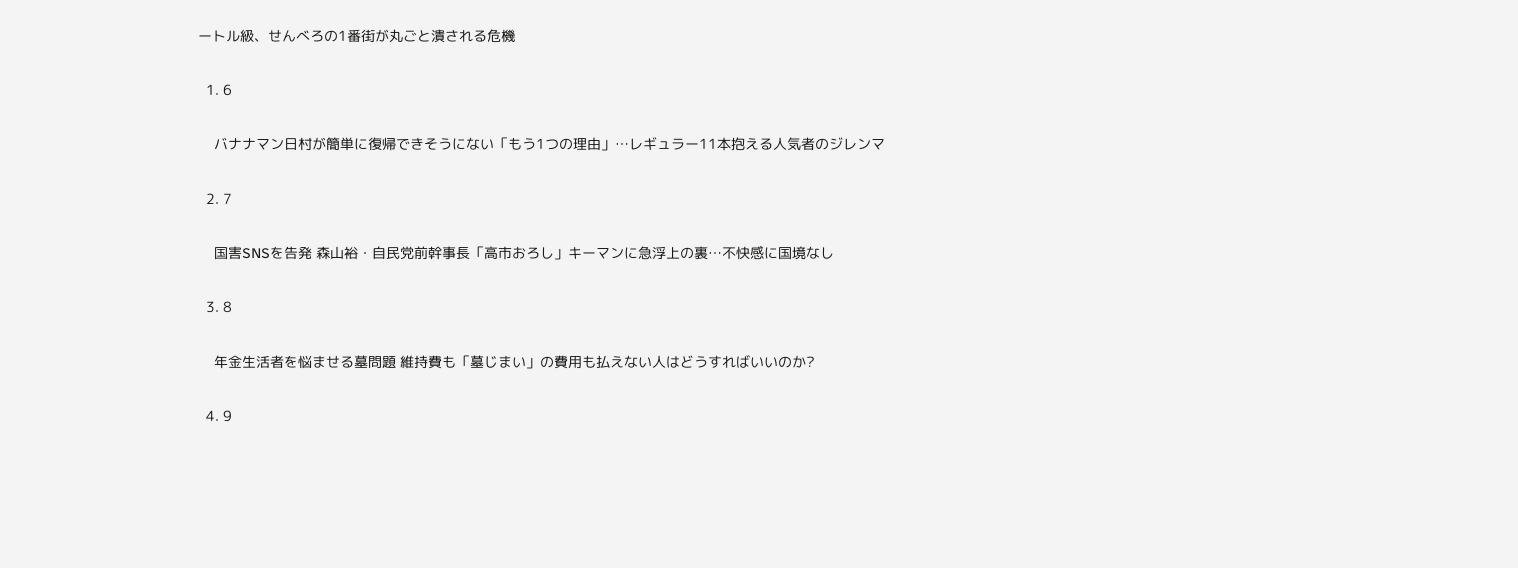ートル級、せんべろの1番街が丸ごと潰される危機

  1. 6

    バナナマン日村が簡単に復帰できそうにない「もう1つの理由」…レギュラー11本抱える人気者のジレンマ

  2. 7

    国害SNSを告発 森山裕・自民党前幹事長「高市おろし」キーマンに急浮上の裏…不快感に国境なし

  3. 8

    年金生活者を悩ませる墓問題 維持費も「墓じまい」の費用も払えない人はどうすればいいのか?

  4. 9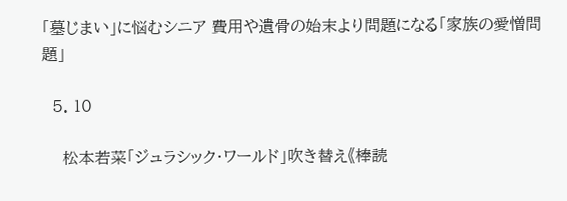「墓じまい」に悩むシニア 費用や遺骨の始末より問題になる「家族の愛憎問題」

  5. 10

    松本若菜「ジュラシック・ワールド」吹き替え《棒読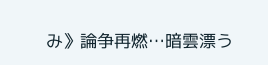み》論争再燃…暗雲漂う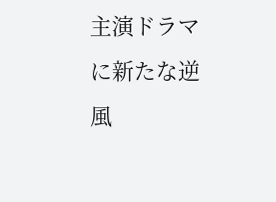主演ドラマに新たな逆風